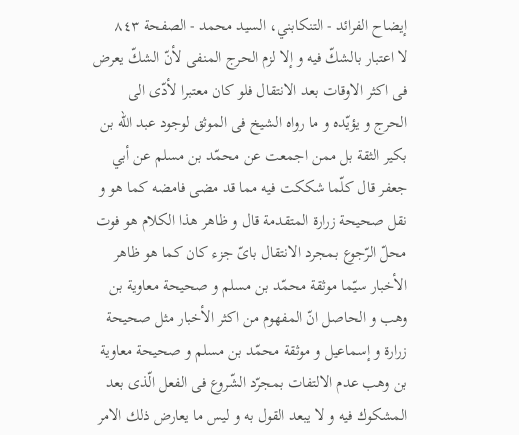إيضاح الفرائد - التنكابني، السيد محمد - الصفحة ٨٤٣
لا اعتبار بالشكّ فيه و إلا لزم الحرج المنفى لأنّ الشكّ يعرض فى اكثر الاوقات بعد الانتقال فلو كان معتبرا لأدّى الى الحرج و يؤيّده و ما رواه الشيخ فى الموثق لوجود عبد اللّه بن بكير الثقة بل ممن اجمعت عن محمّد بن مسلم عن أبي جعفر قال كلّما شككت فيه مما قد مضى فامضه كما هو و نقل صحيحة زرارة المتقدمة قال و ظاهر هذا الكلام هو فوت محلّ الرّجوع بمجرد الانتقال باىّ جزء كان كما هو ظاهر الأخبار سيّما موثقة محمّد بن مسلم و صحيحة معاوية بن وهب و الحاصل انّ المفهوم من اكثر الأخبار مثل صحيحة زرارة و إسماعيل و موثقة محمّد بن مسلم و صحيحة معاوية بن وهب عدم الالتفات بمجرّد الشّروع فى الفعل الّذى بعد المشكوك فيه و لا يبعد القول به و ليس ما يعارض ذلك الامر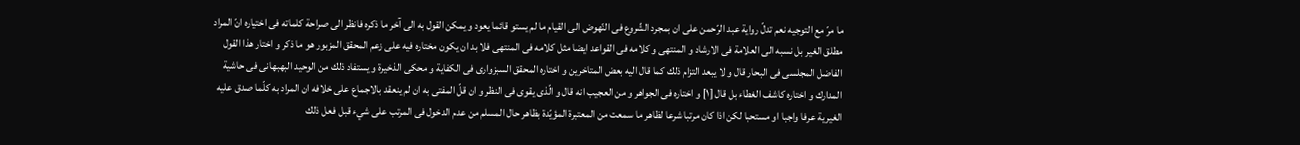ما مرّ مع التوجيه نعم تدلّ رواية عبد الرّحمن على ان بمجرد الشّروع فى النّهوض الى القيام ما لم يستو قائما يعود و يمكن القول به الى آخر ما ذكره فانظر الى صراحة كلماته فى اختياره انّ المراد مطلق الغير بل نسبه الى العلامة فى الارشاد و المنتهى و كلامه فى القواعد ايضا مثل كلامه فى المنتهى فلا بد ان يكون مختاره فيه على زعم المحقق المزبور هو ما ذكر و اختار هذا القول الفاضل المجلسى فى البحار قال و لا يبعد التزام ذلك كما قال اليه بعض المتاخرين و اختاره المحقق السبزوارى فى الكفاية و محكى الذخيرة و يستفاد ذلك من الوحيد البهبهانى فى حاشية المدارك و اختاره كاشف الغطاء بل قال [١] و اختاره فى الجواهر و من العجيب انه قال و الّذى يقوى فى النظر و ان قلّ المفتى به ان لم ينعقد بالاجماع على خلافه ان المراد به كلّما صدق عليه الغيرية عرفا واجبا او مستحبا لكن اذا كان مرتبا شرعا لظاهر ما سمعت من المعتبرة المؤيّدة بظاهر حال المسلم من عدم الدخول فى المرتب على شيء قبل فعل ذلك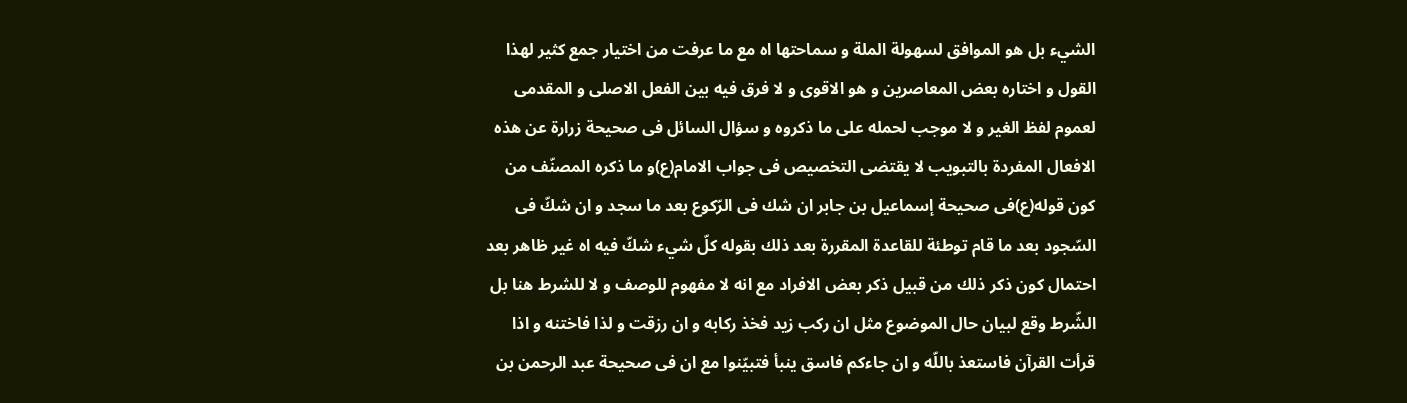الشيء بل هو الموافق لسهولة الملة و سماحتها اه مع ما عرفت من اختيار جمع كثير لهذا القول و اختاره بعض المعاصرين و هو الاقوى و لا فرق فيه بين الفعل الاصلى و المقدمى لعموم لفظ الغير و لا موجب لحمله على ما ذكروه و سؤال السائل فى صحيحة زرارة عن هذه الافعال المفردة بالتبويب لا يقتضى التخصيص فى جواب الامام(ع)و ما ذكره المصنّف من كون قوله(ع)فى صحيحة إسماعيل بن جابر ان شك فى الرّكوع بعد ما سجد و ان شكّ فى السّجود بعد ما قام توطئة للقاعدة المقررة بعد ذلك بقوله كلّ شيء شكّ فيه اه غير ظاهر بعد احتمال كون ذكر ذلك من قبيل ذكر بعض الافراد مع انه لا مفهوم للوصف و لا للشرط هنا بل الشّرط وقع لبيان حال الموضوع مثل ان ركب زيد فخذ ركابه و ان رزقت و لذا فاختنه و اذا قرأت القرآن فاستعذ باللّه و ان جاءكم فاسق ينبأ فتبيّنوا مع ان فى صحيحة عبد الرحمن بن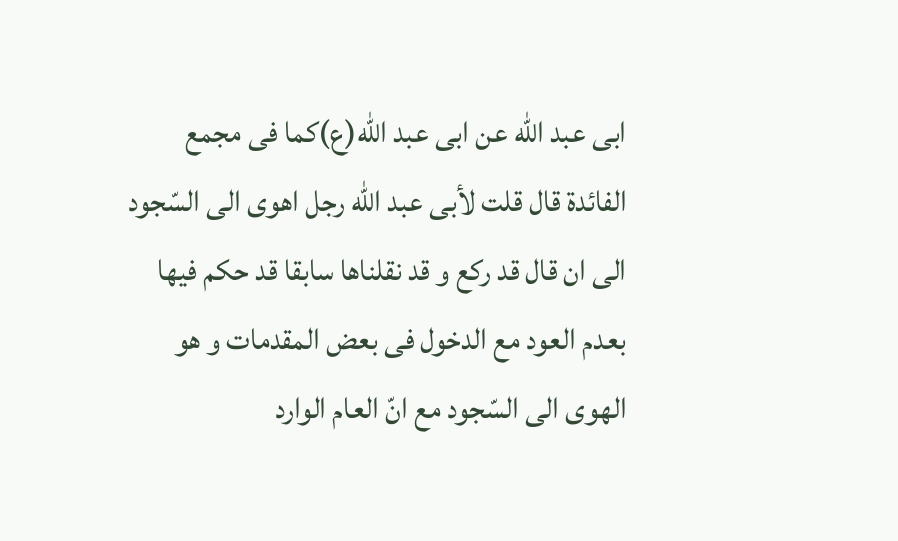ابى عبد اللّه عن ابى عبد اللّه(ع)كما فى مجمع الفائدة قال قلت لأبى عبد اللّه رجل اهوى الى السّجود الى ان قال قد ركع و قد نقلناها سابقا قد حكم فيها بعدم العود مع الدخول فى بعض المقدمات و هو الهوى الى السّجود مع انّ العام الوارد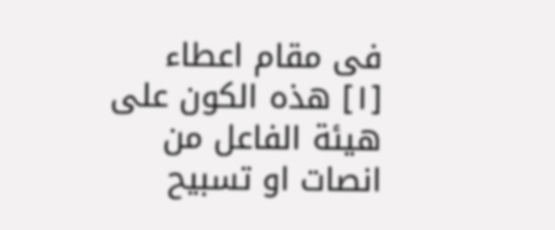فى مقام اعطاء
[١] هذه الكون على هيئة الفاعل من انصات او تسبيح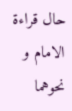حال قراءة الامام و نحوهما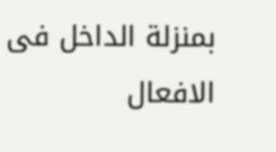بمنزلة الداخل فى الافعال